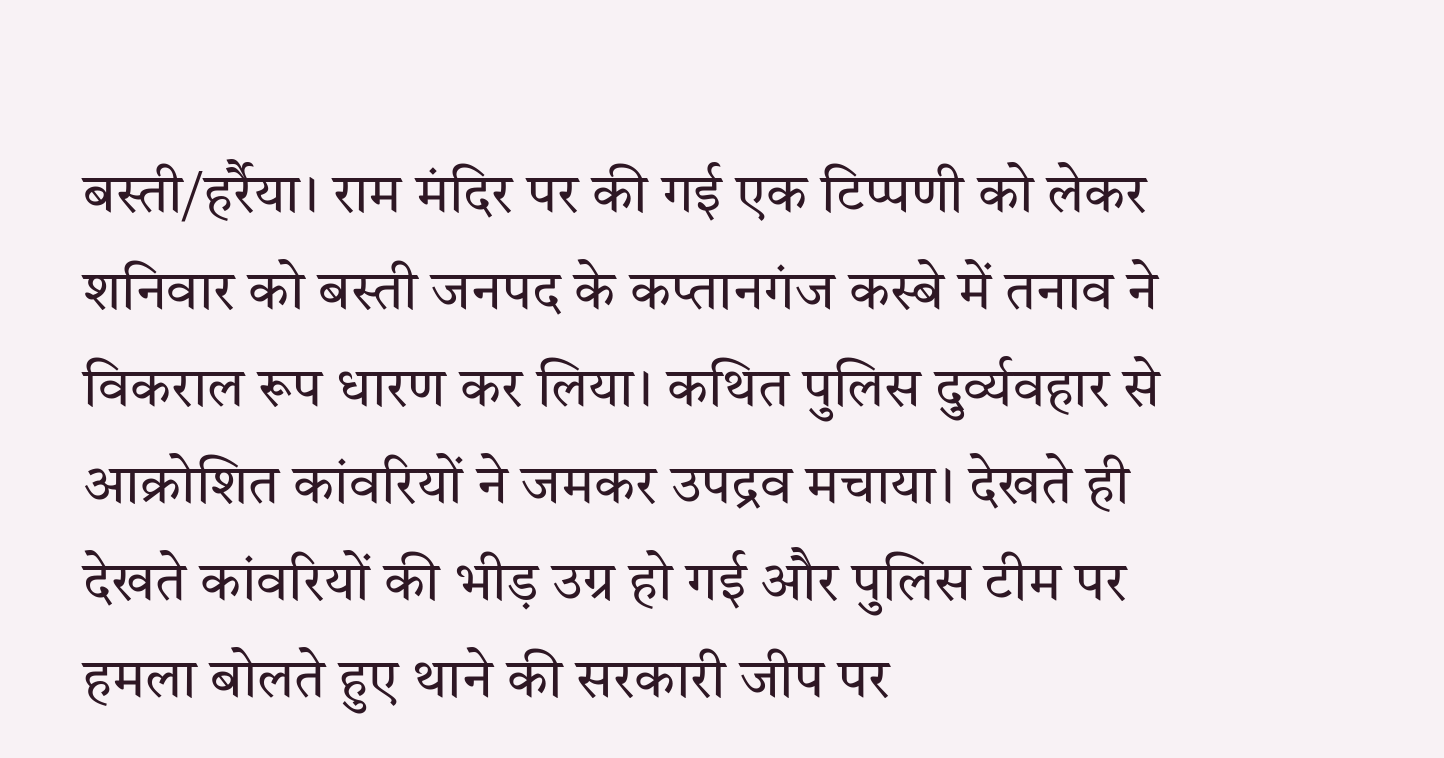बस्ती/हर्रैया। राम मंदिर पर की गई एक टिप्पणी को लेकर शनिवार को बस्ती जनपद के कप्तानगंज कस्बे में तनाव ने विकराल रूप धारण कर लिया। कथित पुलिस दुर्व्यवहार से आक्रोशित कांवरियों ने जमकर उपद्रव मचाया। देखते ही देखते कांवरियों की भीड़ उग्र हो गई और पुलिस टीम पर हमला बोलते हुए थाने की सरकारी जीप पर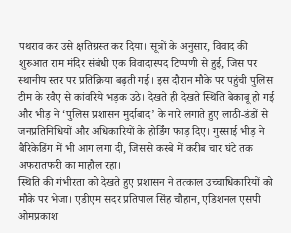पथराव कर उसे क्षतिग्रस्त कर दिया। सूत्रों के अनुसार, विवाद की शुरुआत राम मंदिर संबंधी एक विवादास्पद टिप्पणी से हुई, जिस पर स्थानीय स्तर पर प्रतिक्रिया बढ़ती गई। इस दौरान मौके पर पहुंची पुलिस टीम के रवैए से कांवरिये भड़क उठे। देखते ही देखते स्थिति बेकाबू हो गई और भीड़ ने ‘पुलिस प्रशासन मुर्दाबाद’ के नारे लगाते हुए लाठी-डंडों से जनप्रतिनिधियों और अधिकारियों के होर्डिंग फाड़ दिए। गुस्साई भीड़ ने बैरिकेडिंग में भी आग लगा दी, जिससे कस्बे में करीब चार घंटे तक अफरातफरी का माहौल रहा।
स्थिति की गंभीरता को देखते हुए प्रशासन ने तत्काल उच्चाधिकारियों को मौके पर भेजा। एडीएम सदर प्रतिपाल सिंह चौहान, एडिशनल एसपी ओमप्रकाश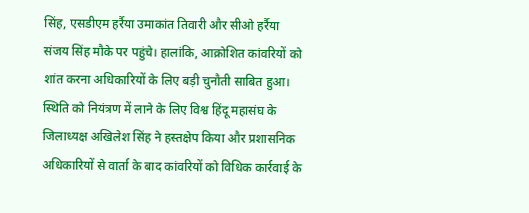सिंह, एसडीएम हर्रैया उमाकांत तिवारी और सीओ हर्रैया संजय सिंह मौके पर पहुंचे। हालांकि, आक्रोशित कांवरियों को शांत करना अधिकारियों के लिए बड़ी चुनौती साबित हुआ। स्थिति को नियंत्रण में लाने के लिए विश्व हिंदू महासंघ के जिलाध्यक्ष अखिलेश सिंह ने हस्तक्षेप किया और प्रशासनिक अधिकारियों से वार्ता के बाद कांवरियों को विधिक कार्रवाई के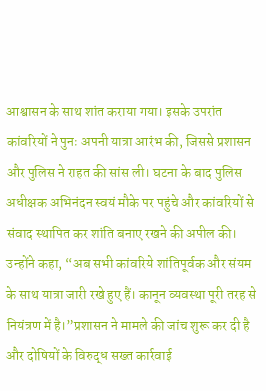आश्वासन के साथ शांत कराया गया। इसके उपरांत कांवरियों ने पुनः अपनी यात्रा आरंभ की, जिससे प्रशासन और पुलिस ने राहत की सांस ली। घटना के बाद पुलिस अधीक्षक अभिनंदन स्वयं मौके पर पहुंचे और कांवरियों से संवाद स्थापित कर शांति बनाए रखने की अपील की। उन्होंने कहा, “अब सभी कांवरिये शांतिपूर्वक और संयम के साथ यात्रा जारी रखे हुए हैं। कानून व्यवस्था पूरी तरह से नियंत्रण में है।”प्रशासन ने मामले की जांच शुरू कर दी है और दोषियों के विरुद्ध सख्त कार्रवाई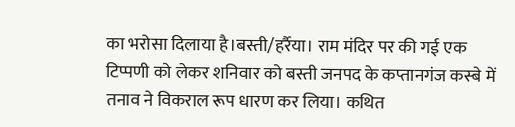का भरोसा दिलाया है।बस्ती/हर्रैया। राम मंदिर पर की गई एक टिप्पणी को लेकर शनिवार को बस्ती जनपद के कप्तानगंज कस्बे में तनाव ने विकराल रूप धारण कर लिया। कथित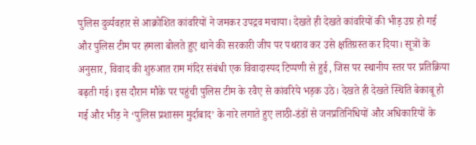पुलिस दुर्व्यवहार से आक्रोशित कांवरियों ने जमकर उपद्रव मचाया। देखते ही देखते कांवरियों की भीड़ उग्र हो गई और पुलिस टीम पर हमला बोलते हुए थाने की सरकारी जीप पर पथराव कर उसे क्षतिग्रस्त कर दिया। सूत्रों के अनुसार, विवाद की शुरुआत राम मंदिर संबंधी एक विवादास्पद टिप्पणी से हुई, जिस पर स्थानीय स्तर पर प्रतिक्रिया बढ़ती गई। इस दौरान मौके पर पहुंची पुलिस टीम के रवैए से कांवरिये भड़क उठे। देखते ही देखते स्थिति बेकाबू हो गई और भीड़ ने ‘पुलिस प्रशासन मुर्दाबाद’ के नारे लगाते हुए लाठी-डंडों से जनप्रतिनिधियों और अधिकारियों के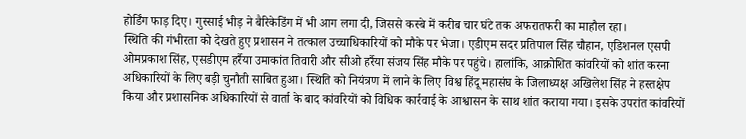होर्डिंग फाड़ दिए। गुस्साई भीड़ ने बैरिकेडिंग में भी आग लगा दी, जिससे कस्बे में करीब चार घंटे तक अफरातफरी का माहौल रहा।
स्थिति की गंभीरता को देखते हुए प्रशासन ने तत्काल उच्चाधिकारियों को मौके पर भेजा। एडीएम सदर प्रतिपाल सिंह चौहान, एडिशनल एसपी ओमप्रकाश सिंह, एसडीएम हर्रैया उमाकांत तिवारी और सीओ हर्रैया संजय सिंह मौके पर पहुंचे। हालांकि, आक्रोशित कांवरियों को शांत करना अधिकारियों के लिए बड़ी चुनौती साबित हुआ। स्थिति को नियंत्रण में लाने के लिए विश्व हिंदू महासंघ के जिलाध्यक्ष अखिलेश सिंह ने हस्तक्षेप किया और प्रशासनिक अधिकारियों से वार्ता के बाद कांवरियों को विधिक कार्रवाई के आश्वासन के साथ शांत कराया गया। इसके उपरांत कांवरियों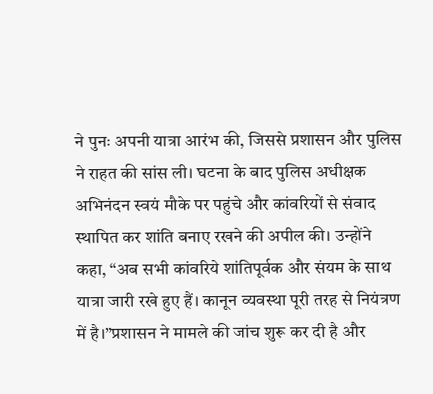ने पुनः अपनी यात्रा आरंभ की, जिससे प्रशासन और पुलिस ने राहत की सांस ली। घटना के बाद पुलिस अधीक्षक अभिनंदन स्वयं मौके पर पहुंचे और कांवरियों से संवाद स्थापित कर शांति बनाए रखने की अपील की। उन्होंने कहा, “अब सभी कांवरिये शांतिपूर्वक और संयम के साथ यात्रा जारी रखे हुए हैं। कानून व्यवस्था पूरी तरह से नियंत्रण में है।”प्रशासन ने मामले की जांच शुरू कर दी है और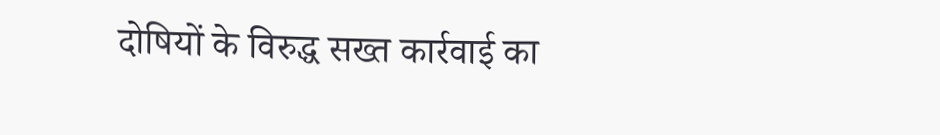दोषियों के विरुद्ध सख्त कार्रवाई का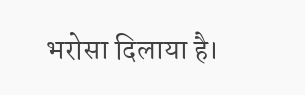भरोसा दिलाया है।